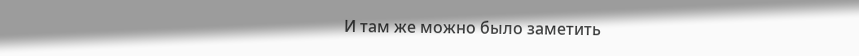И там же можно было заметить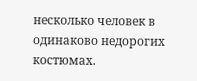несколько человек в одинаково недорогих костюмах.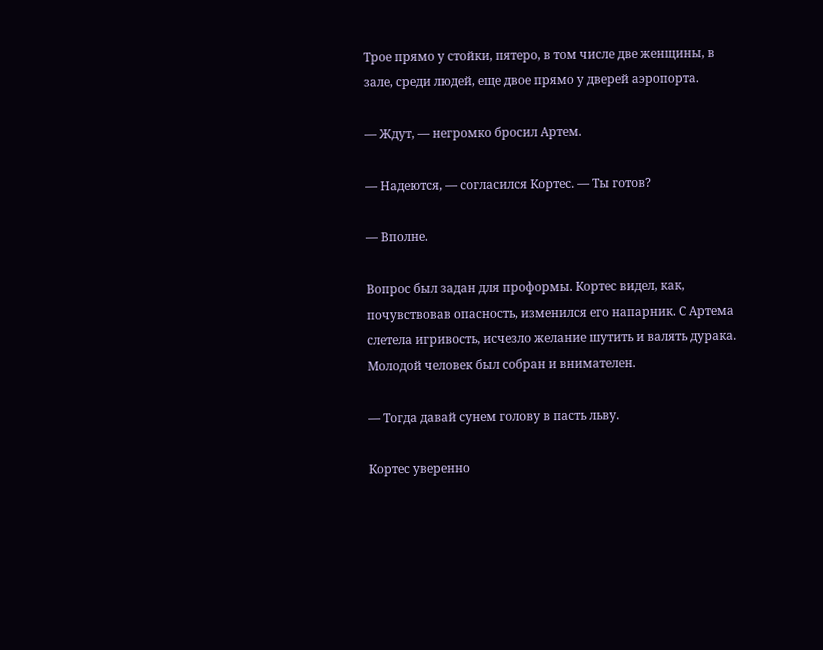Трое прямо у стойки, пятеро, в том числе две женщины, в зале, среди людей, еще двое прямо у дверей аэропорта.

— Ждут, — негромко бросил Артем.

— Надеются, — согласился Кортес. — Ты готов?

— Вполне.

Вопрос был задан для проформы. Кортес видел, как, почувствовав опасность, изменился его напарник. С Артема слетела игривость, исчезло желание шутить и валять дурака. Молодой человек был собран и внимателен.

— Тогда давай сунем голову в пасть льву.

Кортес уверенно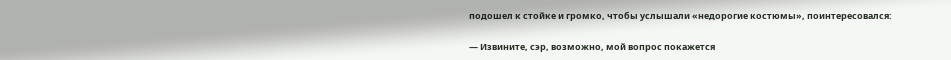подошел к стойке и громко, чтобы услышали «недорогие костюмы», поинтересовался:

— Извините, сэр, возможно, мой вопрос покажется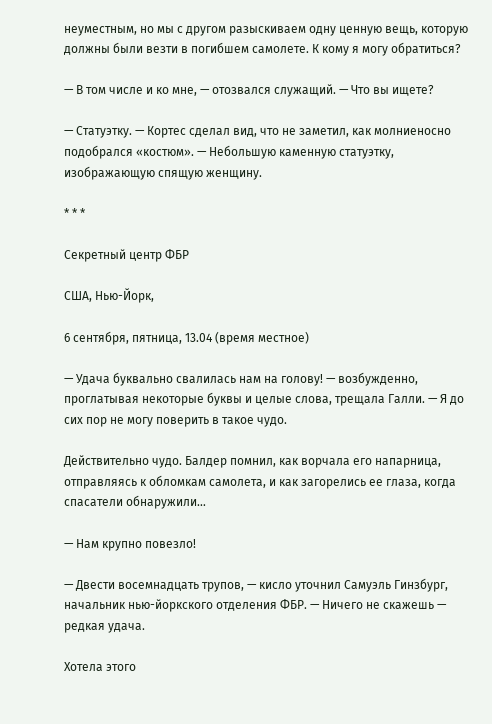неуместным, но мы с другом разыскиваем одну ценную вещь, которую должны были везти в погибшем самолете. К кому я могу обратиться?

— В том числе и ко мне, — отозвался служащий. — Что вы ищете?

— Статуэтку. — Кортес сделал вид, что не заметил, как молниеносно подобрался «костюм». — Небольшую каменную статуэтку, изображающую спящую женщину.

* * *

Секретный центр ФБР

США, Нью-Йорк,

6 сентября, пятница, 13.04 (время местное)

— Удача буквально свалилась нам на голову! — возбужденно, проглатывая некоторые буквы и целые слова, трещала Галли. — Я до сих пор не могу поверить в такое чудо.

Действительно чудо. Балдер помнил, как ворчала его напарница, отправляясь к обломкам самолета, и как загорелись ее глаза, когда спасатели обнаружили…

— Нам крупно повезло!

— Двести восемнадцать трупов, — кисло уточнил Самуэль Гинзбург, начальник нью-йоркского отделения ФБР. — Ничего не скажешь — редкая удача.

Хотела этого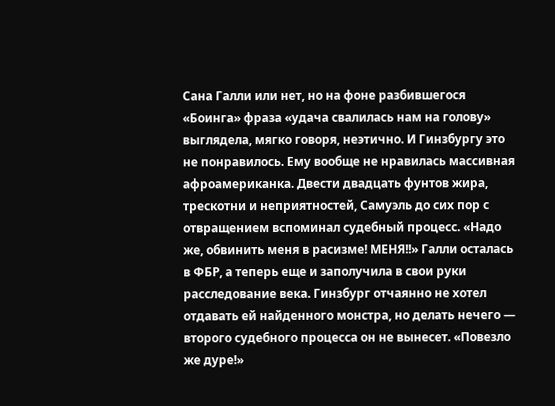Сана Галли или нет, но на фоне разбившегося «Боинга» фраза «удача свалилась нам на голову» выглядела, мягко говоря, неэтично. И Гинзбургу это не понравилось. Ему вообще не нравилась массивная афроамериканка. Двести двадцать фунтов жира, трескотни и неприятностей, Самуэль до сих пор с отвращением вспоминал судебный процесс. «Надо же, обвинить меня в расизме! МЕНЯ!!» Галли осталась в ФБР, а теперь еще и заполучила в свои руки расследование века. Гинзбург отчаянно не хотел отдавать ей найденного монстра, но делать нечего — второго судебного процесса он не вынесет. «Повезло же дуре!»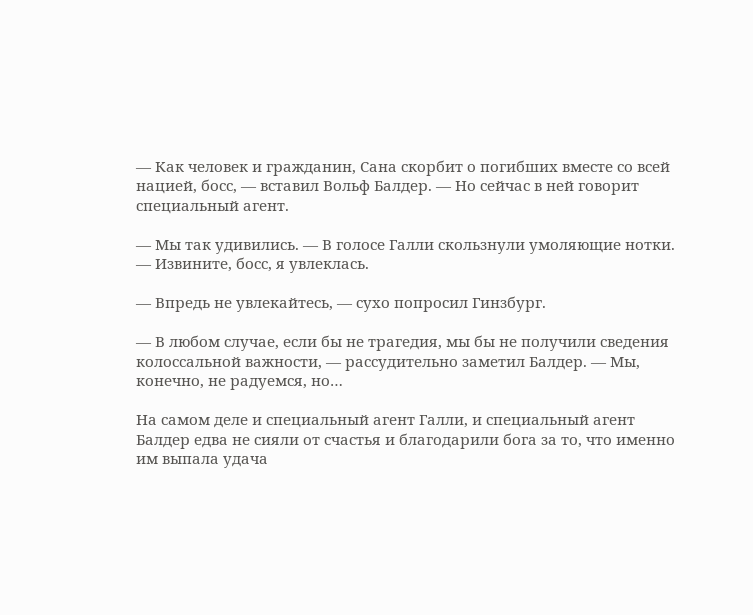— Как человек и гражданин, Сана скорбит о погибших вместе со всей нацией, босс, — вставил Вольф Балдер. — Но сейчас в ней говорит специальный агент.

— Мы так удивились. — В голосе Галли скользнули умоляющие нотки. — Извините, босс, я увлеклась.

— Впредь не увлекайтесь, — сухо попросил Гинзбург.

— В любом случае, если бы не трагедия, мы бы не получили сведения колоссальной важности, — рассудительно заметил Балдер. — Мы, конечно, не радуемся, но…

На самом деле и специальный агент Галли, и специальный агент Балдер едва не сияли от счастья и благодарили бога за то, что именно им выпала удача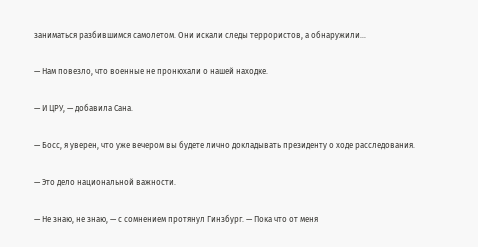заниматься разбившимся самолетом. Они искали следы террористов, а обнаружили…

— Нам повезло, что военные не пронюхали о нашей находке.

— И ЦРУ, — добавила Сана.

— Босс, я уверен, что уже вечером вы будете лично докладывать президенту о ходе расследования.

— Это дело национальной важности.

— Не знаю, не знаю, — с сомнением протянул Гинзбург. — Пока что от меня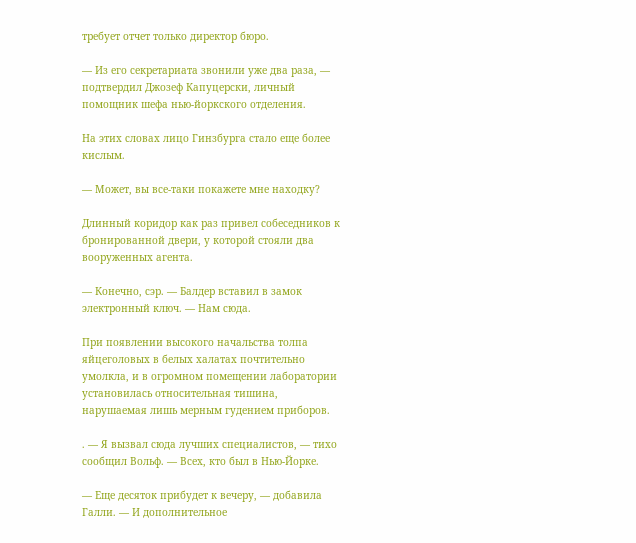требует отчет только директор бюро.

— Из его секретариата звонили уже два раза, — подтвердил Джозеф Капуцерски, личный помощник шефа нью-йоркского отделения.

На этих словах лицо Гинзбурга стало еще более кислым.

— Может, вы все-таки покажете мне находку?

Длинный коридор как раз привел собеседников к бронированной двери, у которой стояли два вооруженных агента.

— Конечно, сэр. — Балдер вставил в замок электронный ключ. — Нам сюда.

При появлении высокого начальства толпа яйцеголовых в белых халатах почтительно умолкла, и в огромном помещении лаборатории установилась относительная тишина, нарушаемая лишь мерным гудением приборов.

. — Я вызвал сюда лучших специалистов, — тихо сообщил Вольф. — Всех, кто был в Нью-Йорке.

— Еще десяток прибудет к вечеру, — добавила Галли. — И дополнительное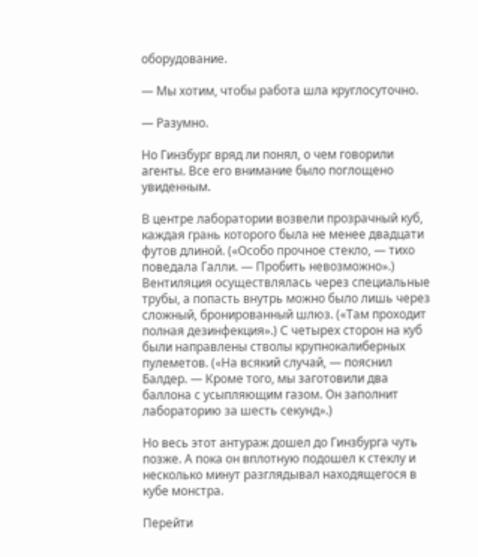оборудование.

— Мы хотим, чтобы работа шла круглосуточно.

— Разумно.

Но Гинзбург вряд ли понял, о чем говорили агенты. Все его внимание было поглощено увиденным.

В центре лаборатории возвели прозрачный куб, каждая грань которого была не менее двадцати футов длиной. («Особо прочное стекло, — тихо поведала Галли. — Пробить невозможно».) Вентиляция осуществлялась через специальные трубы, а попасть внутрь можно было лишь через сложный, бронированный шлюз. («Там проходит полная дезинфекция».) С четырех сторон на куб были направлены стволы крупнокалиберных пулеметов. («На всякий случай, — пояснил Балдер. — Кроме того, мы заготовили два баллона с усыпляющим газом. Он заполнит лабораторию за шесть секунд».)

Но весь этот антураж дошел до Гинзбурга чуть позже. А пока он вплотную подошел к стеклу и несколько минут разглядывал находящегося в кубе монстра.

Перейти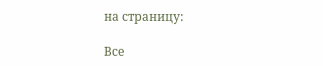на страницу:

Все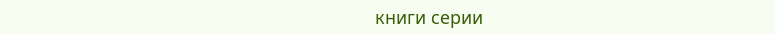книги серии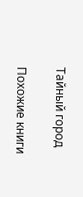Тайный город

Похожие книги